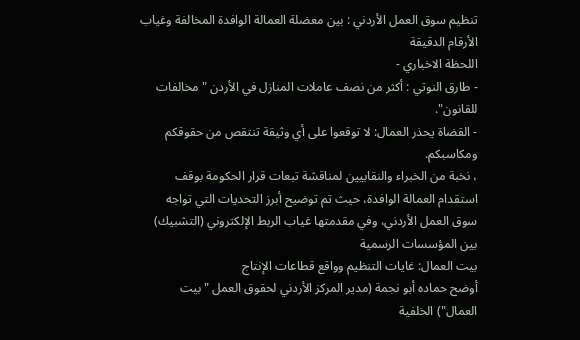تنظيم سوق العمل الأردني : بين معضلة العمالة الوافدة المخالفة وغياب الأرقام الدقيقة
اللحظة الاخباري -
- طارق النوتي : أكثر من نصف عاملات المنازل في الأردن "مخالفات للقانون".
- القضاة يحذر العمال: لا توقعوا على أي وثيقة تنتقص من حقوقكم ومكاسبكم.
، نخبة من الخبراء والنقابيين لمناقشة تبعات قرار الحكومة بوقف استقدام العمالة الوافدة، حيث تم توضيح أبرز التحديات التي تواجه سوق العمل الأردني، وفي مقدمتها غياب الربط الإلكتروني (التشبيك) بين المؤسسات الرسمية
بيت العمال: غايات التنظيم وواقع قطاعات الإنتاج
أوضح حماده أبو نجمة (مدير المركز الأردني لحقوق العمل "بيت العمال") الخلفية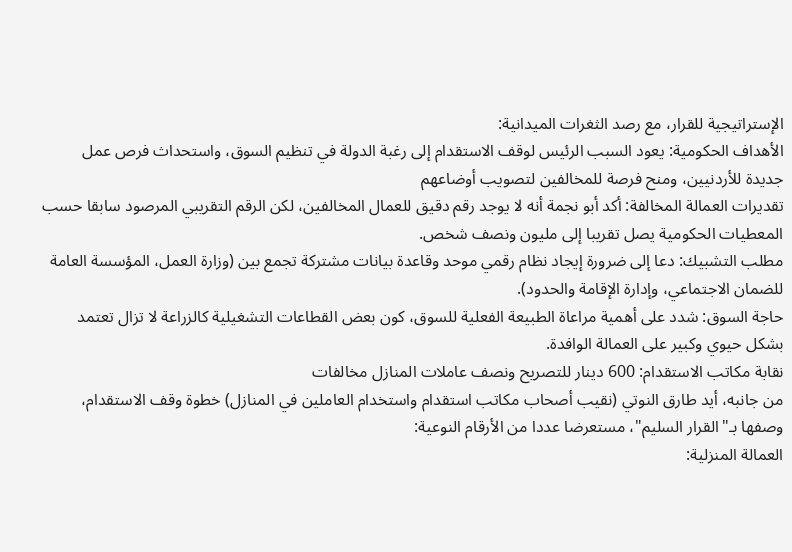الإستراتيجية للقرار، مع رصد الثغرات الميدانية:
الأهداف الحكومية: يعود السبب الرئيس لوقف الاستقدام إلى رغبة الدولة في تنظيم السوق، واستحداث فرص عمل جديدة للأردنيين، ومنح فرصة للمخالفين لتصويب أوضاعهم
تقديرات العمالة المخالفة: أكد أبو نجمة أنه لا يوجد رقم دقيق للعمال المخالفين، لكن الرقم التقريبي المرصود سابقا حسب المعطيات الحكومية يصل تقريبا إلى مليون ونصف شخص.
مطلب التشبيك: دعا إلى ضرورة إيجاد نظام رقمي موحد وقاعدة بيانات مشتركة تجمع بين (وزارة العمل، المؤسسة العامة للضمان الاجتماعي، وإدارة الإقامة والحدود).
حاجة السوق: شدد على أهمية مراعاة الطبيعة الفعلية للسوق، كون بعض القطاعات التشغيلية كالزراعة لا تزال تعتمد بشكل حيوي وكبير على العمالة الوافدة.
نقابة مكاتب الاستقدام: 600 دينار للتصريح ونصف عاملات المنازل مخالفات
من جانبه، أيد طارق النوتي (نقيب أصحاب مكاتب استقدام واستخدام العاملين في المنازل) خطوة وقف الاستقدام، وصفها بـ"القرار السليم"، مستعرضا عددا من الأرقام النوعية:
العمالة المنزلية: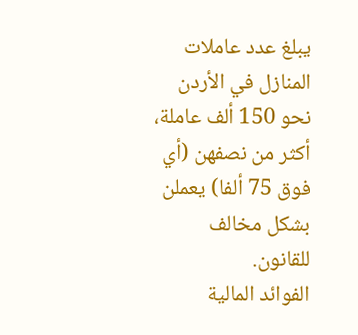يبلغ عدد عاملات المنازل في الأردن نحو 150 ألف عاملة، أكثر من نصفهن (أي فوق 75 ألفا) يعملن بشكل مخالف للقانون.
الفوائد المالية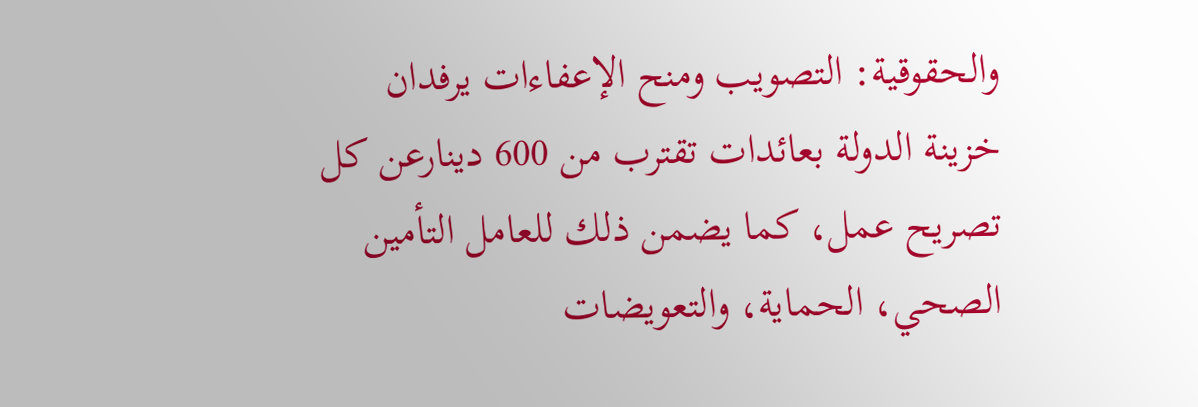والحقوقية: التصويب ومنح الإعفاءات يرفدان خزينة الدولة بعائدات تقترب من 600 دينارعن كل تصريح عمل، كما يضمن ذلك للعامل التأمين الصحي، الحماية، والتعويضات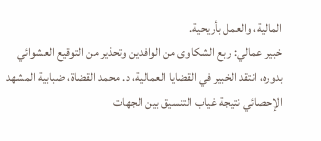المالية، والعمل بأريحية.
خبير عمالي: ربع الشكاوى من الوافدين وتحذير من التوقيع العشوائي
بدوره، انتقد الخبير في القضايا العمالية، د. محمد القضاة، ضبابية المشهد الإحصائي نتيجة غياب التنسيق بين الجهات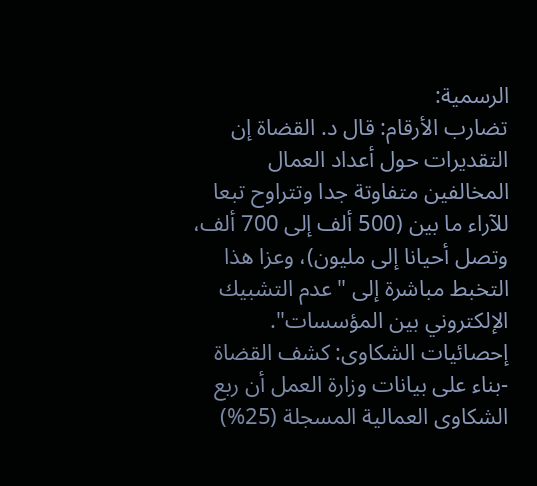الرسمية:
تضارب الأرقام: قال د. القضاة إن التقديرات حول أعداد العمال المخالفين متفاوتة جدا وتتراوح تبعا للآراء ما بين (500 ألف إلى 700 ألف، وتصل أحيانا إلى مليون)، وعزا هذا التخبط مباشرة إلى "عدم التشبيك الإلكتروني بين المؤسسات".
إحصائيات الشكاوى: كشف القضاة -بناء على بيانات وزارة العمل أن ربع الشكاوى العمالية المسجلة (25%)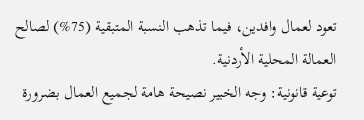تعود لعمال وافدين، فيما تذهب النسبة المتبقية (75%) لصالح العمالة المحلية الأردنية.
توعية قانونية: وجه الخبير نصيحة هامة لجميع العمال بضرورة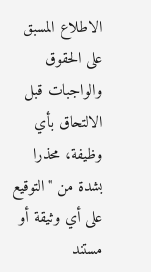الاطلاع المسبق على الحقوق والواجبات قبل الالتحاق بأي وظيفة، محذرا بشدة من "التوقيع على أي وثيقة أو مستند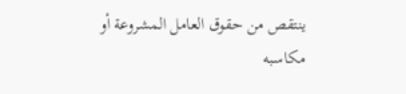ينتقص من حقوق العامل المشروعة أو مكاسبه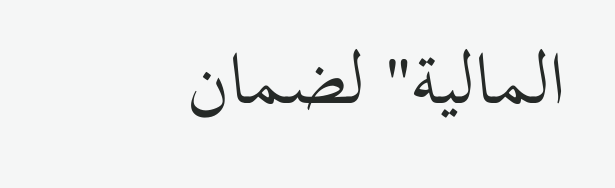المالية" لضمان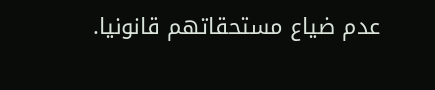عدم ضياع مستحقاتهم قانونيا.